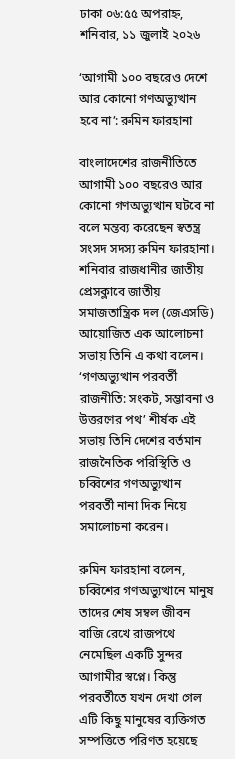ঢাকা ০৬:৫৫ অপরাহ্ন, শনিবার, ১১ জুলাই ২০২৬

‘আগামী ১০০ বছরেও দেশে আর কোনো গণঅভ্যুত্থান হবে না’: রুমিন ফারহানা

বাংলাদেশের রাজনীতিতে আগামী ১০০ বছরেও আর কোনো গণঅভ্যুত্থান ঘটবে না বলে মন্তব্য করেছেন স্বতন্ত্র সংসদ সদস্য রুমিন ফারহানা। শনিবার রাজধানীর জাতীয় প্রেসক্লাবে জাতীয় সমাজতান্ত্রিক দল (জেএসডি) আয়োজিত এক আলোচনা সভায় তিনি এ কথা বলেন। ‘গণঅভ্যুত্থান পরবর্তী রাজনীতি: সংকট, সম্ভাবনা ও উত্তরণের পথ’ শীর্ষক এই সভায় তিনি দেশের বর্তমান রাজনৈতিক পরিস্থিতি ও চব্বিশের গণঅভ্যুত্থান পরবর্তী নানা দিক নিয়ে সমালোচনা করেন।

রুমিন ফারহানা বলেন, চব্বিশের গণঅভ্যুত্থানে মানুষ তাদের শেষ সম্বল জীবন বাজি রেখে রাজপথে নেমেছিল একটি সুন্দর আগামীর স্বপ্নে। কিন্তু পরবর্তীতে যখন দেখা গেল এটি কিছু মানুষের ব্যক্তিগত সম্পত্তিতে পরিণত হয়েছে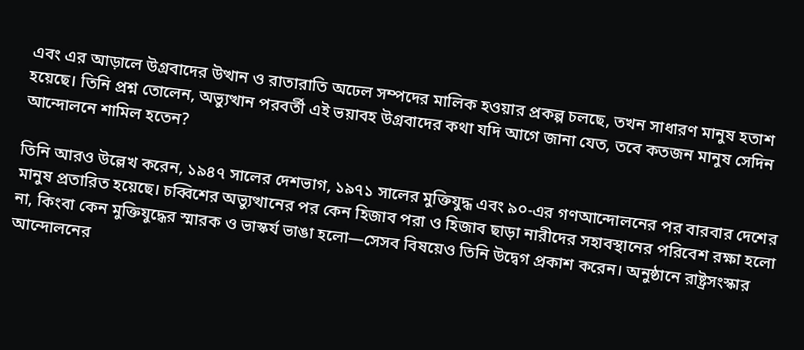এবং এর আড়ালে উগ্রবাদের উত্থান ও রাতারাতি অঢেল সম্পদের মালিক হওয়ার প্রকল্প চলছে, তখন সাধারণ মানুষ হতাশ হয়েছে। তিনি প্রশ্ন তোলেন, অভ্যুত্থান পরবর্তী এই ভয়াবহ উগ্রবাদের কথা যদি আগে জানা যেত, তবে কতজন মানুষ সেদিন আন্দোলনে শামিল হতেন?

তিনি আরও উল্লেখ করেন, ১৯৪৭ সালের দেশভাগ, ১৯৭১ সালের মুক্তিযুদ্ধ এবং ৯০-এর গণআন্দোলনের পর বারবার দেশের মানুষ প্রতারিত হয়েছে। চব্বিশের অভ্যুত্থানের পর কেন হিজাব পরা ও হিজাব ছাড়া নারীদের সহাবস্থানের পরিবেশ রক্ষা হলো না, কিংবা কেন মুক্তিযুদ্ধের স্মারক ও ভাস্কর্য ভাঙা হলো—সেসব বিষয়েও তিনি উদ্বেগ প্রকাশ করেন। অনুষ্ঠানে রাষ্ট্রসংস্কার আন্দোলনের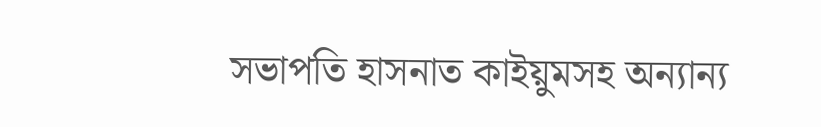সভাপতি হাসনাত কাইয়ুমসহ অন্যান্য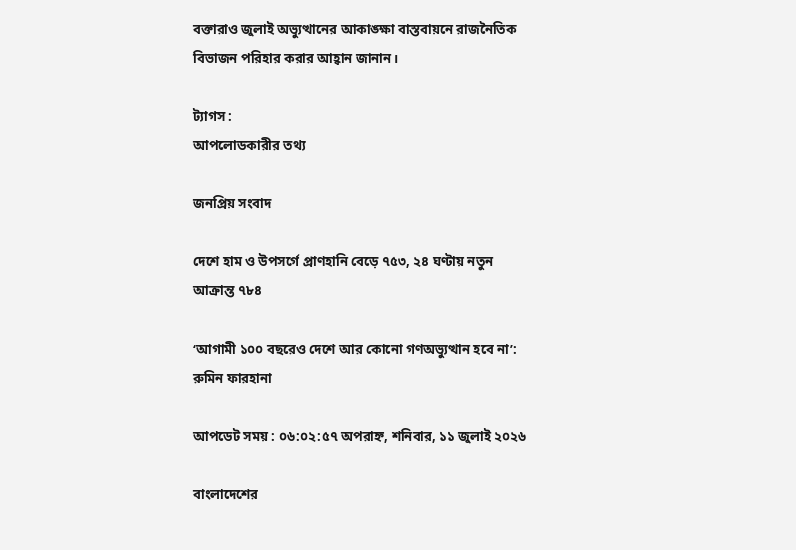বক্তারাও জুলাই অভ্যুত্থানের আকাঙ্ক্ষা বাস্তবায়নে রাজনৈতিক বিভাজন পরিহার করার আহ্বান জানান।

ট্যাগস :
আপলোডকারীর তথ্য

জনপ্রিয় সংবাদ

দেশে হাম ও উপসর্গে প্রাণহানি বেড়ে ৭৫৩, ২৪ ঘণ্টায় নতুন আক্রান্ত ৭৮৪

‘আগামী ১০০ বছরেও দেশে আর কোনো গণঅভ্যুত্থান হবে না’: রুমিন ফারহানা

আপডেট সময় : ০৬:০২:৫৭ অপরাহ্ন, শনিবার, ১১ জুলাই ২০২৬

বাংলাদেশের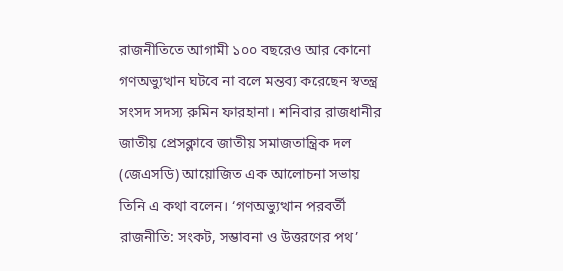রাজনীতিতে আগামী ১০০ বছরেও আর কোনো গণঅভ্যুত্থান ঘটবে না বলে মন্তব্য করেছেন স্বতন্ত্র সংসদ সদস্য রুমিন ফারহানা। শনিবার রাজধানীর জাতীয় প্রেসক্লাবে জাতীয় সমাজতান্ত্রিক দল (জেএসডি) আয়োজিত এক আলোচনা সভায় তিনি এ কথা বলেন। ‘গণঅভ্যুত্থান পরবর্তী রাজনীতি: সংকট, সম্ভাবনা ও উত্তরণের পথ’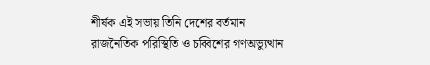শীর্ষক এই সভায় তিনি দেশের বর্তমান রাজনৈতিক পরিস্থিতি ও চব্বিশের গণঅভ্যুত্থান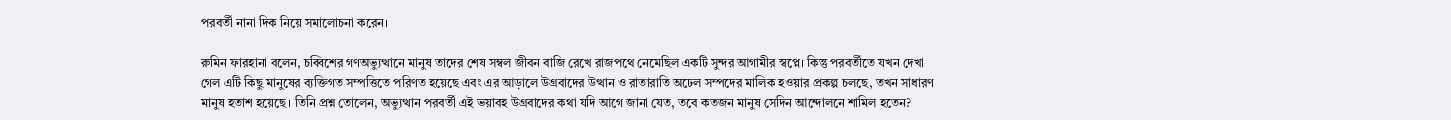পরবর্তী নানা দিক নিয়ে সমালোচনা করেন।

রুমিন ফারহানা বলেন, চব্বিশের গণঅভ্যুত্থানে মানুষ তাদের শেষ সম্বল জীবন বাজি রেখে রাজপথে নেমেছিল একটি সুন্দর আগামীর স্বপ্নে। কিন্তু পরবর্তীতে যখন দেখা গেল এটি কিছু মানুষের ব্যক্তিগত সম্পত্তিতে পরিণত হয়েছে এবং এর আড়ালে উগ্রবাদের উত্থান ও রাতারাতি অঢেল সম্পদের মালিক হওয়ার প্রকল্প চলছে, তখন সাধারণ মানুষ হতাশ হয়েছে। তিনি প্রশ্ন তোলেন, অভ্যুত্থান পরবর্তী এই ভয়াবহ উগ্রবাদের কথা যদি আগে জানা যেত, তবে কতজন মানুষ সেদিন আন্দোলনে শামিল হতেন?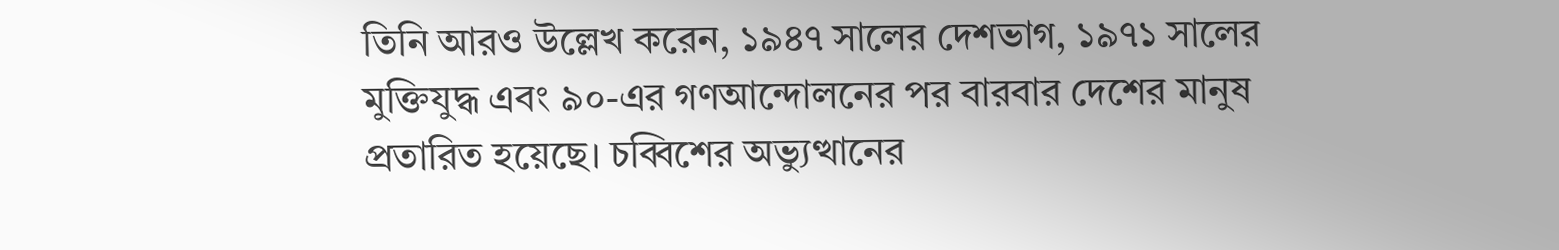তিনি আরও উল্লেখ করেন, ১৯৪৭ সালের দেশভাগ, ১৯৭১ সালের মুক্তিযুদ্ধ এবং ৯০-এর গণআন্দোলনের পর বারবার দেশের মানুষ প্রতারিত হয়েছে। চব্বিশের অভ্যুত্থানের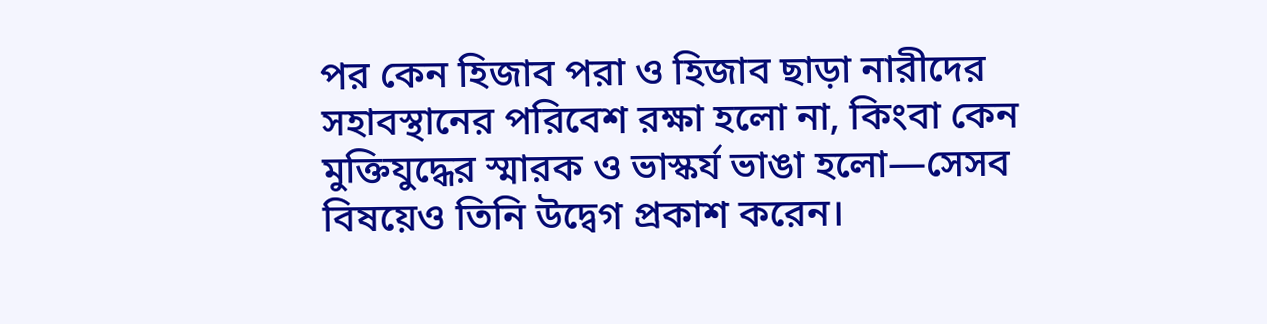পর কেন হিজাব পরা ও হিজাব ছাড়া নারীদের সহাবস্থানের পরিবেশ রক্ষা হলো না, কিংবা কেন মুক্তিযুদ্ধের স্মারক ও ভাস্কর্য ভাঙা হলো—সেসব বিষয়েও তিনি উদ্বেগ প্রকাশ করেন।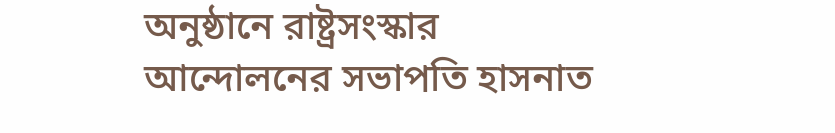অনুষ্ঠানে রাষ্ট্রসংস্কার আন্দোলনের সভাপতি হাসনাত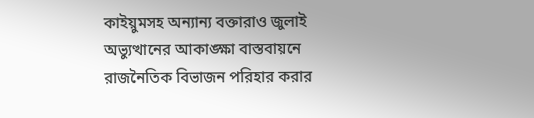কাইয়ুমসহ অন্যান্য বক্তারাও জুলাই অভ্যুত্থানের আকাঙ্ক্ষা বাস্তবায়নে রাজনৈতিক বিভাজন পরিহার করার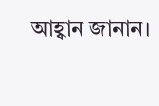আহ্বান জানান।